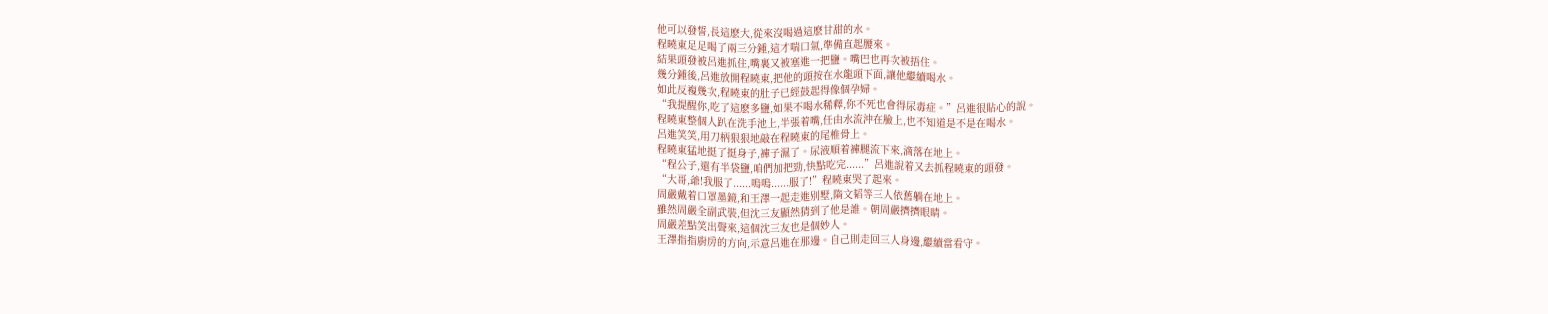他可以發誓,長這麽大,從來沒喝過這麽甘甜的水。
程曉東足足喝了兩三分鍾,這才喘口氣,準備直起腰來。
結果頭發被呂進抓住,嘴裏又被塞進一把鹽。嘴巴也再次被捂住。
幾分鍾後,呂進放開程曉東,把他的頭按在水龍頭下面,讓他繼續喝水。
如此反複幾次,程曉東的肚子已經鼓起得像個孕婦。
“我提醒你,吃了這麽多鹽,如果不喝水稀釋,你不死也會得尿毒症。”呂進很貼心的說。
程曉東整個人趴在洗手池上,半張着嘴,任由水流沖在臉上,也不知道是不是在喝水。
呂進笑笑,用刀柄狠狠地敲在程曉東的尾椎骨上。
程曉東猛地挺了挺身子,褲子濕了。尿液順着褲腿流下來,滴落在地上。
“程公子,還有半袋鹽,咱們加把勁,快點吃完......”呂進說着又去抓程曉東的頭發。
“大哥,爺!我服了......嗚嗚......服了!”程曉東哭了起來。
周嚴戴着口罩墨鏡,和王澤一起走進别墅,隋文韬等三人依舊躺在地上。
雖然周嚴全副武裝,但沈三友顯然猜到了他是誰。朝周嚴擠擠眼睛。
周嚴差點笑出聲來,這個沈三友也是個妙人。
王澤指指廚房的方向,示意呂進在那邊。自己則走回三人身邊,繼續當看守。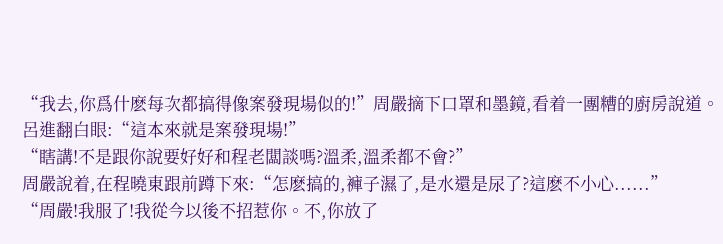“我去,你爲什麽每次都搞得像案發現場似的!”周嚴摘下口罩和墨鏡,看着一團糟的廚房說道。
呂進翻白眼:“這本來就是案發現場!”
“瞎講!不是跟你說要好好和程老闆談嗎?溫柔,溫柔都不會?”
周嚴說着,在程曉東跟前蹲下來:“怎麽搞的,褲子濕了,是水還是尿了?這麽不小心......”
“周嚴!我服了!我從今以後不招惹你。不,你放了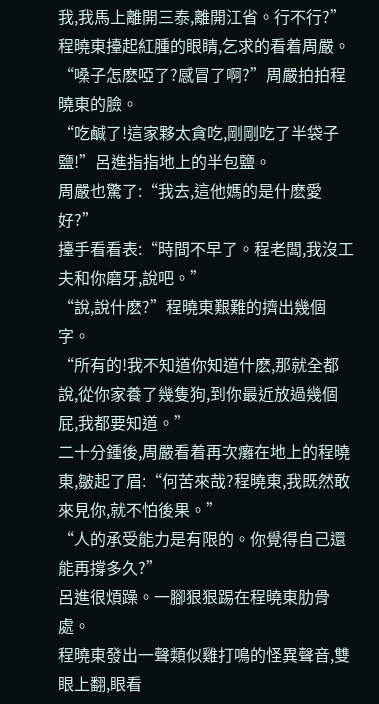我,我馬上離開三泰,離開江省。行不行?”
程曉東擡起紅腫的眼睛,乞求的看着周嚴。
“嗓子怎麽啞了?感冒了啊?”周嚴拍拍程曉東的臉。
“吃鹹了!這家夥太貪吃,剛剛吃了半袋子鹽!”呂進指指地上的半包鹽。
周嚴也驚了:“我去,這他媽的是什麽愛好?”
擡手看看表:“時間不早了。程老闆,我沒工夫和你磨牙,說吧。”
“說,說什麽?”程曉東艱難的擠出幾個字。
“所有的!我不知道你知道什麽,那就全都說,從你家養了幾隻狗,到你最近放過幾個屁,我都要知道。”
二十分鍾後,周嚴看着再次癱在地上的程曉東,皺起了眉:“何苦來哉?程曉東,我既然敢來見你,就不怕後果。”
“人的承受能力是有限的。你覺得自己還能再撐多久?”
呂進很煩躁。一腳狠狠踢在程曉東肋骨處。
程曉東發出一聲類似雞打鳴的怪異聲音,雙眼上翻,眼看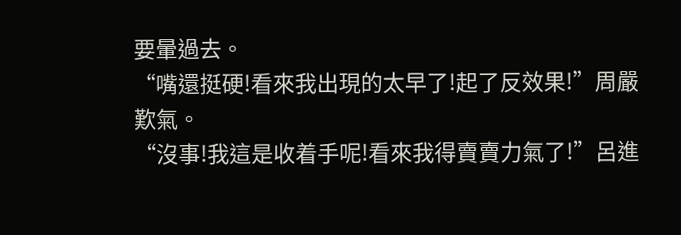要暈過去。
“嘴還挺硬!看來我出現的太早了!起了反效果!”周嚴歎氣。
“沒事!我這是收着手呢!看來我得賣賣力氣了!”呂進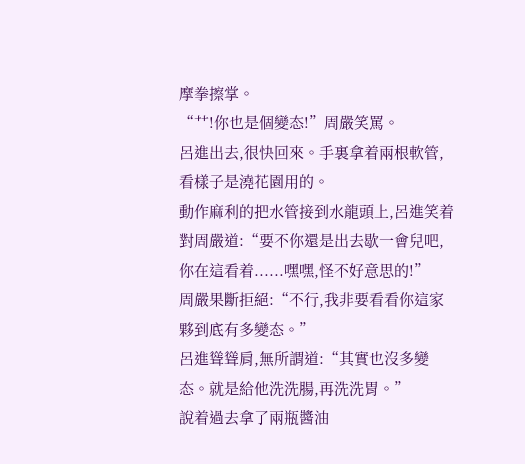摩拳擦掌。
“艹!你也是個變态!”周嚴笑罵。
呂進出去,很快回來。手裏拿着兩根軟管,看樣子是澆花園用的。
動作麻利的把水管接到水龍頭上,呂進笑着對周嚴道:“要不你還是出去歇一會兒吧,你在這看着......嘿嘿,怪不好意思的!”
周嚴果斷拒絕:“不行,我非要看看你這家夥到底有多變态。”
呂進聳聳肩,無所謂道:“其實也沒多變态。就是給他洗洗腸,再洗洗胃。”
說着過去拿了兩瓶醬油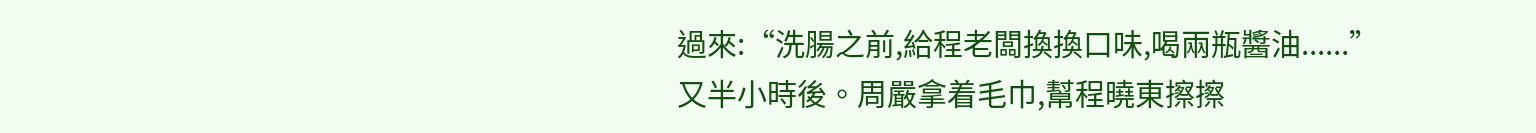過來:“洗腸之前,給程老闆換換口味,喝兩瓶醬油......”
又半小時後。周嚴拿着毛巾,幫程曉東擦擦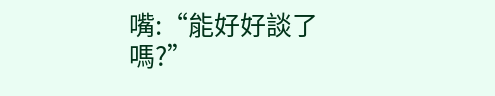嘴:“能好好談了嗎?”